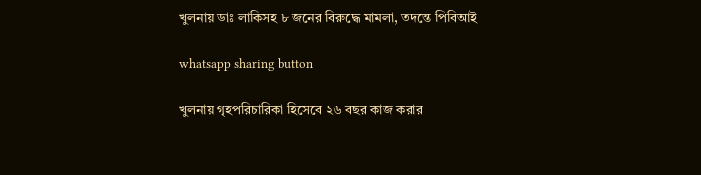খুলনায় ডাঃ লাকিসহ ৮ জনের বিরুদ্ধে মামলা, তদন্তে পিবিআই

whatsapp sharing button

খুলনায় গৃহপরিচারিকা হিসেবে ২৬ বছর কাজ করার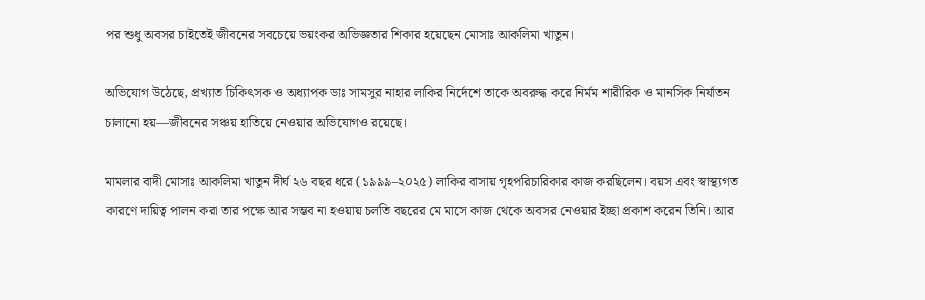পর শুধু অবসর চাইতেই জীবনের সবচেয়ে ভয়ংকর অভিজ্ঞতার শিকার হয়েছেন মোসাঃ আকলিমা খাতুন।

অভিযোগ উঠেছে, প্রখ্যাত চিকিৎসক ও অধ্যাপক ডাঃ সামসুর নাহার লাকির নির্দেশে তাকে অবরুদ্ধ করে নির্মম শারীরিক ও মানসিক নির্যাতন চালানো হয়—জীবনের সঞ্চয় হাতিয়ে নেওয়ার অভিযোগও রয়েছে।

মামলার বাদী মোসাঃ আকলিমা খাতুন দীর্ঘ ২৬ বছর ধরে (১৯৯৯–২০২৫) লাকির বাসায় গৃহপরিচারিকার কাজ করছিলেন। বয়স এবং স্বাস্থ্যগত কারণে দায়িত্ব পালন করা তার পক্ষে আর সম্ভব না হওয়ায় চলতি বছরের মে মাসে কাজ থেকে অবসর নেওয়ার ইচ্ছা প্রকাশ করেন তিনি। আর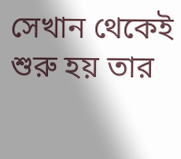সেখান থেকেই শুরু হয় তার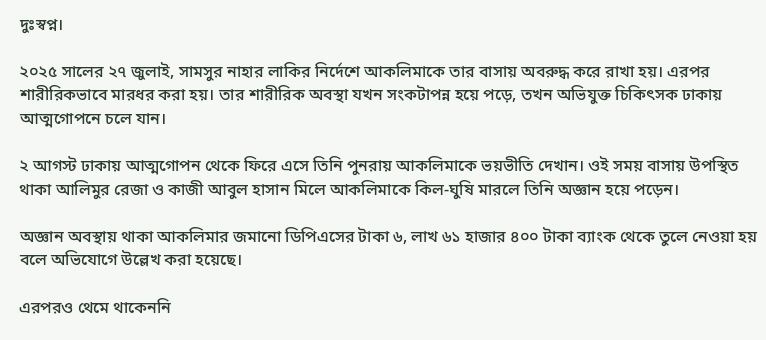দুঃস্বপ্ন।

২০২৫ সালের ২৭ জুলাই, সামসুর নাহার লাকির নির্দেশে আকলিমাকে তার বাসায় অবরুদ্ধ করে রাখা হয়। এরপর শারীরিকভাবে মারধর করা হয়। তার শারীরিক অবস্থা যখন সংকটাপন্ন হয়ে পড়ে, তখন অভিযুক্ত চিকিৎসক ঢাকায় আত্মগোপনে চলে যান।

২ আগস্ট ঢাকায় আত্মগোপন থেকে ফিরে এসে তিনি পুনরায় আকলিমাকে ভয়ভীতি দেখান। ওই সময় বাসায় উপস্থিত থাকা আলিমুর রেজা ও কাজী আবুল হাসান মিলে আকলিমাকে কিল-ঘুষি মারলে তিনি অজ্ঞান হয়ে পড়েন।

অজ্ঞান অবস্থায় থাকা আকলিমার জমানো ডিপিএসের টাকা ৬, লাখ ৬১ হাজার ৪০০ টাকা ব্যাংক থেকে তুলে নেওয়া হয় বলে অভিযোগে উল্লেখ করা হয়েছে।

এরপরও থেমে থাকেননি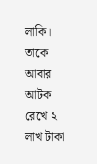লাকি। তাকে আবার আটক রেখে ২ লাখ টাকা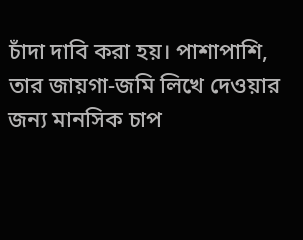চাঁদা দাবি করা হয়। পাশাপাশি, তার জায়গা-জমি লিখে দেওয়ার জন্য মানসিক চাপ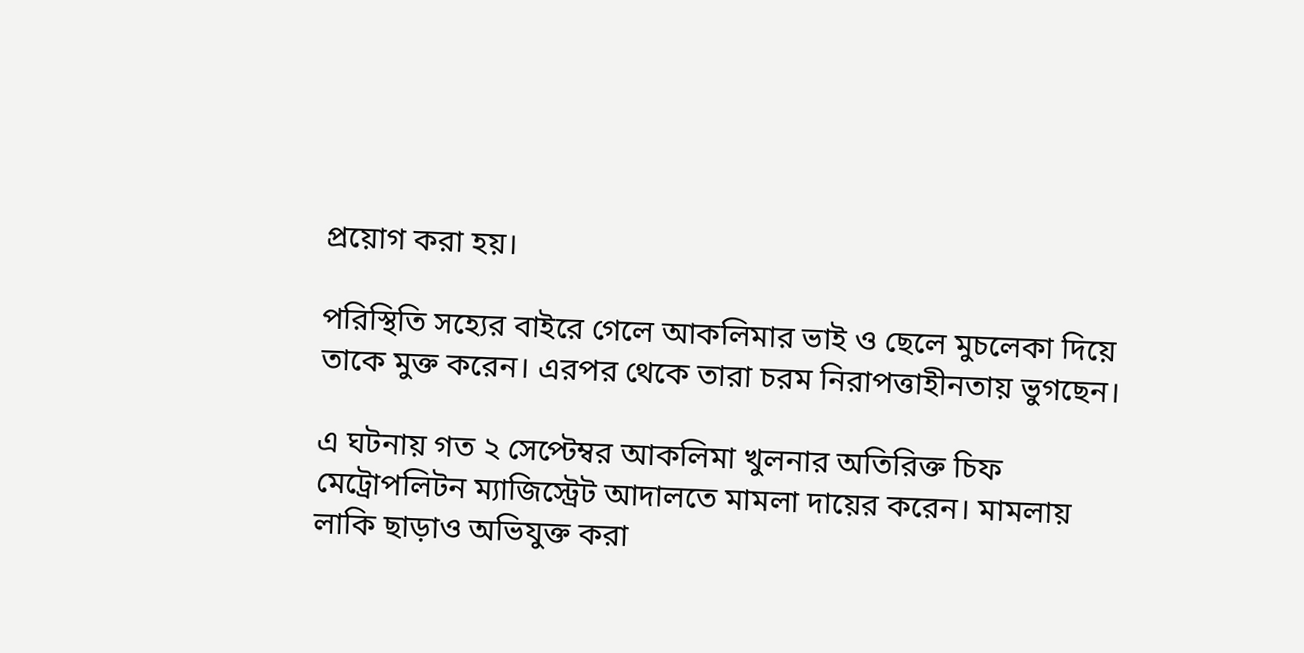প্রয়োগ করা হয়।

পরিস্থিতি সহ্যের বাইরে গেলে আকলিমার ভাই ও ছেলে মুচলেকা দিয়ে তাকে মুক্ত করেন। এরপর থেকে তারা চরম নিরাপত্তাহীনতায় ভুগছেন।

এ ঘটনায় গত ২ সেপ্টেম্বর আকলিমা খুলনার অতিরিক্ত চিফ মেট্রোপলিটন ম্যাজিস্ট্রেট আদালতে মামলা দায়ের করেন। মামলায় লাকি ছাড়াও অভিযুক্ত করা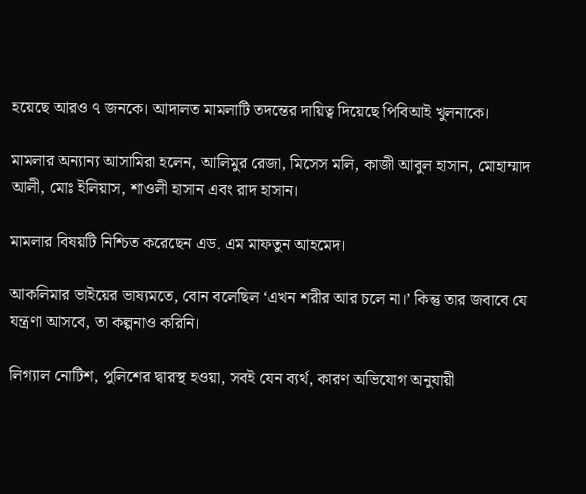হয়েছে আরও ৭ জনকে। আদালত মামলাটি তদন্তের দায়িত্ব দিয়েছে পিবিআই খুলনাকে।

মামলার অন্যান্য আসামিরা হলেন, আলিমুর রেজা, মিসেস মলি, কাজী আবুল হাসান, মোহাম্মাদ আলী, মোঃ ইলিয়াস, শাওলী হাসান এবং রাদ হাসান।

মামলার বিষয়টি নিশ্চিত করেছেন এড. এম মাফতুন আহমেদ।

আকলিমার ভাইয়ের ভাষ্যমতে, বোন বলেছিল ‘এখন শরীর আর চলে না।’ কিন্তু তার জবাবে যে যন্ত্রণা আসবে, তা কল্পনাও করিনি।

লিগ্যাল নোটিশ, পুলিশের দ্বারস্থ হওয়া, সবই যেন ব্যর্থ, কারণ অভিযোগ অনুযায়ী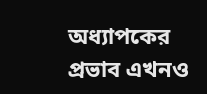অধ্যাপকের প্রভাব এখনও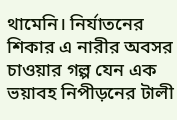থামেনি। নির্যাতনের শিকার এ নারীর অবসর চাওয়ার গল্প যেন এক ভয়াবহ নিপীড়নের টালী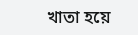খাতা হয়ে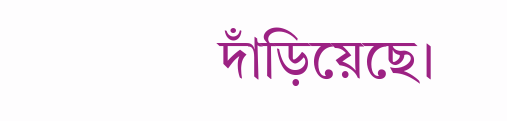দাঁড়িয়েছে।